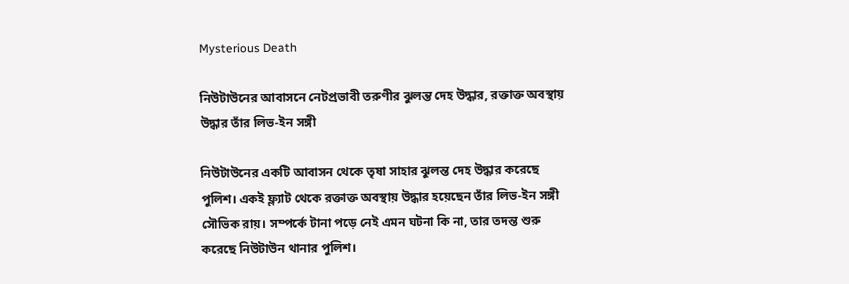Mysterious Death

নিউটাউনের আবাসনে নেটপ্রভাবী তরুণীর ঝুলন্ত দেহ উদ্ধার, রক্তাক্ত অবস্থায় উদ্ধার তাঁর লিভ-ইন সঙ্গী

নিউটাউনের একটি আবাসন থেকে তৃষা সাহার ঝুলন্ত দেহ উদ্ধার করেছে পুলিশ। একই ফ্ল্যাট থেকে রক্তাক্ত অবস্থায় উদ্ধার হয়েছেন তাঁর লিভ-ইন সঙ্গী সৌভিক রায়। সম্পর্কে টানা পড়ে নেই এমন ঘটনা কি না, তার তদন্ত শুরু করেছে নিউটাউন থানার পুলিশ।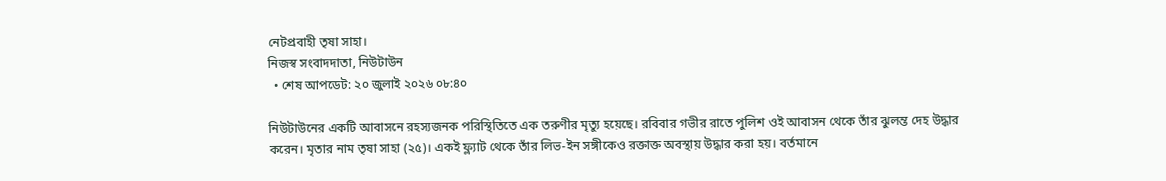নেটপ্রবাহী তৃষা সাহা।
নিজস্ব সংবাদদাতা, নিউটাউন
  • শেষ আপডেট: ২০ জুলাই ২০২৬ ০৮:৪০

নিউটাউনের একটি আবাসনে রহস্যজনক পরিস্থিতিতে এক তরুণীর মৃত্যু হয়েছে। রবিবার গভীর রাতে পুলিশ ওই আবাসন থেকে তাঁর ঝুলন্ত দেহ উদ্ধার করেন। মৃতার নাম তৃষা সাহা (২৫)। একই ফ্ল্যাট থেকে তাঁর লিভ-ইন সঙ্গীকেও রক্তাক্ত অবস্থায় উদ্ধার করা হয়। বর্তমানে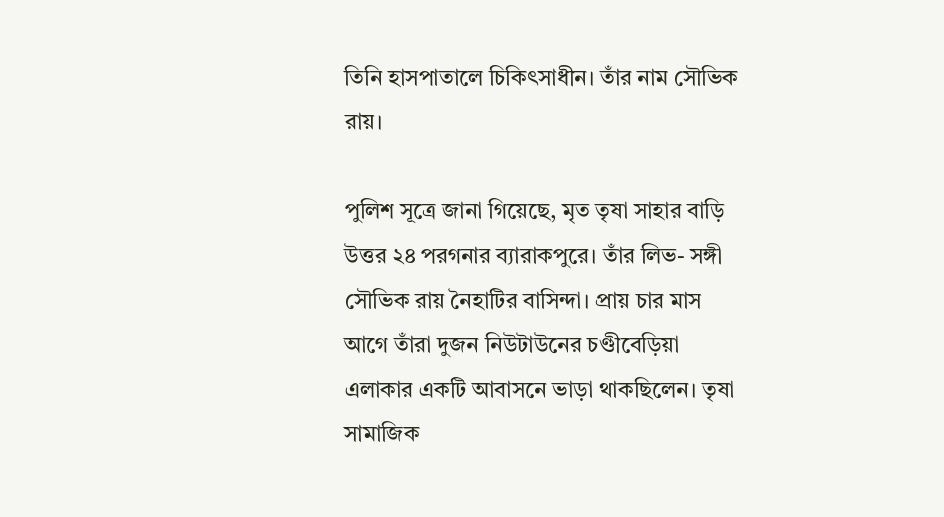তিনি হাসপাতালে চিকিৎসাধীন। তাঁর নাম সৌভিক রায়।

পুলিশ সূত্রে জানা গিয়েছে, মৃত তৃষা সাহার বাড়ি উত্তর ২৪ পরগনার ব্যারাকপুরে। তাঁর লিভ- সঙ্গী সৌভিক রায় নৈহাটির বাসিন্দা। প্রায় চার মাস আগে তাঁরা দুজন নিউটাউনের চণ্ডীবেড়িয়া এলাকার একটি আবাসনে ভাড়া থাকছিলেন। তৃষা সামাজিক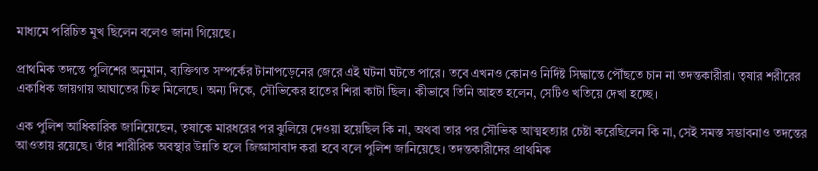মাধ্যমে পরিচিত মুখ ছিলেন বলেও জানা গিয়েছে।

প্রাথমিক তদন্তে পুলিশের অনুমান, ব্যক্তিগত সম্পর্কের টানাপড়েনের জেরে এই ঘটনা ঘটতে পারে। তবে এখনও কোনও নির্দিষ্ট সিদ্ধান্তে পৌঁছতে চান না তদন্তকারীরা। তৃষার শরীরের একাধিক জায়গায় আঘাতের চিহ্ন মিলেছে। অন্য দিকে, সৌভিকের হাতের শিরা কাটা ছিল। কীভাবে তিনি আহত হলেন, সেটিও খতিয়ে দেখা হচ্ছে।

এক পুলিশ আধিকারিক জানিয়েছেন, তৃষাকে মারধরের পর ঝুলিয়ে দেওয়া হয়েছিল কি না, অথবা তার পর সৌভিক আত্মহত্যার চেষ্টা করেছিলেন কি না, সেই সমস্ত সম্ভাবনাও তদন্তের আওতায় রয়েছে। তাঁর শারীরিক অবস্থার উন্নতি হলে জিজ্ঞাসাবাদ করা হবে বলে পুলিশ জানিয়েছে। তদন্তকারীদের প্রাথমিক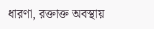ধারণা, রক্তাক্ত অবস্থায়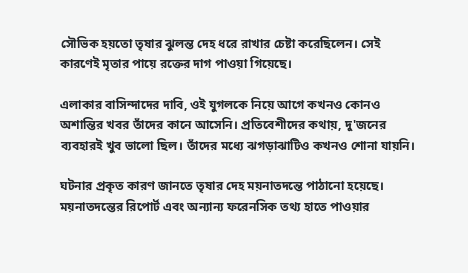সৌভিক হয়তো তৃষার ঝুলন্ত দেহ ধরে রাখার চেষ্টা করেছিলেন। সেই কারণেই মৃতার পায়ে রক্তের দাগ পাওয়া গিয়েছে।

এলাকার বাসিন্দাদের দাবি, ওই যুগলকে নিয়ে আগে কখনও কোনও অশান্তির খবর তাঁদের কানে আসেনি। প্রতিবেশীদের কথায়, দু'জনের ব্যবহারই খুব ভালো ছিল। তাঁদের মধ্যে ঝগড়াঝাটিও কখনও শোনা যায়নি।

ঘটনার প্রকৃত কারণ জানতে তৃষার দেহ ময়নাতদন্তে পাঠানো হয়েছে। ময়নাতদন্তের রিপোর্ট এবং অন্যান্য ফরেনসিক তথ্য হাতে পাওয়ার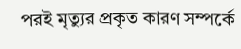পরই মৃত্যুর প্রকৃত কারণ সম্পর্কে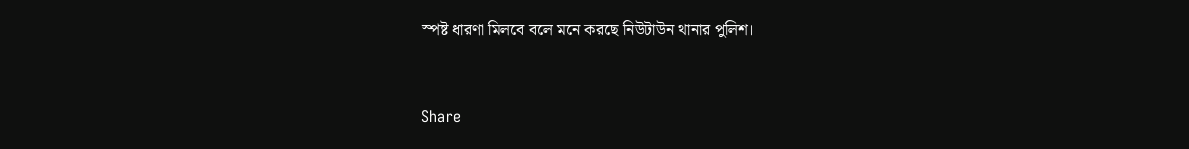স্পষ্ট ধারণা মিলবে বলে মনে করছে নিউটাউন থানার পুলিশ।


Share